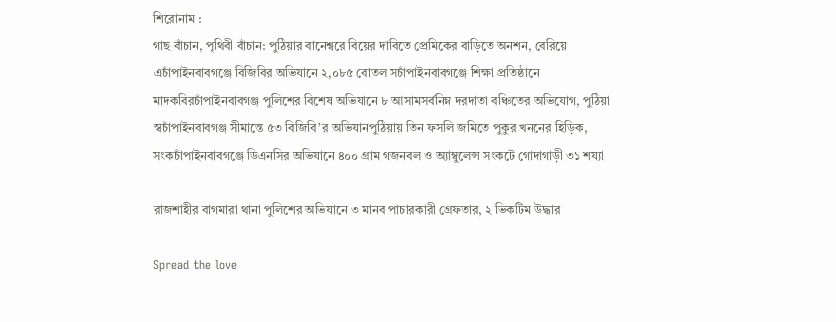শিরোনাম :
গাছ বাঁচান, পৃথিবী বাঁচান: পুঠিয়ার বানেশ্বরে বিয়ের দাবিতে প্রেমিকের বাড়িতে অনশন, বেরিয়ে এচাঁপাইনবাবগঞ্জে বিজিবির অভিযানে ২,০৮৫ বোতল সচাঁপাইনবাবগঞ্জে শিক্ষা প্রতিষ্ঠানে মাদকবিরচাঁপাইনবাবগঞ্জ পুলিশের বিশেষ অভিযানে ৮ আসামসর্বনিম্ন দরদাতা বঞ্চিতের অভিযোগ, পুঠিয়া স্বচাঁপাইনবাবগঞ্জ সীমান্তে ৫৩ বিজিবি’র অভিযানপুঠিয়ায় তিন ফসলি জমিতে পুকুর খননের হিড়িক, সংকচাঁপাইনবাবগঞ্জে ডিএনসির অভিযানে ৪০০ গ্রাম গজনবল ও অ্যাম্বুলেন্স সংকটে গোদাগাড়ী ৩১ শয্যা

রাজশাহীর বাগমারা থানা পুলিশের অভিযানে ৩ মানব পাচারকারী গ্রেফতার, ২ ভিকটিম উদ্ধার

Spread the love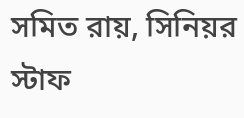সমিত রায়, সিনিয়র স্টাফ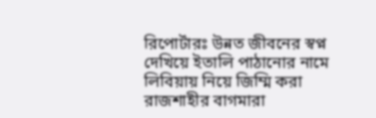রিপোর্টারঃ উন্নত জীবনের স্বপ্ন দেখিয়ে ইতালি পাঠানোর নামে লিবিয়ায় নিয়ে জিম্মি করা রাজশাহীর বাগমারা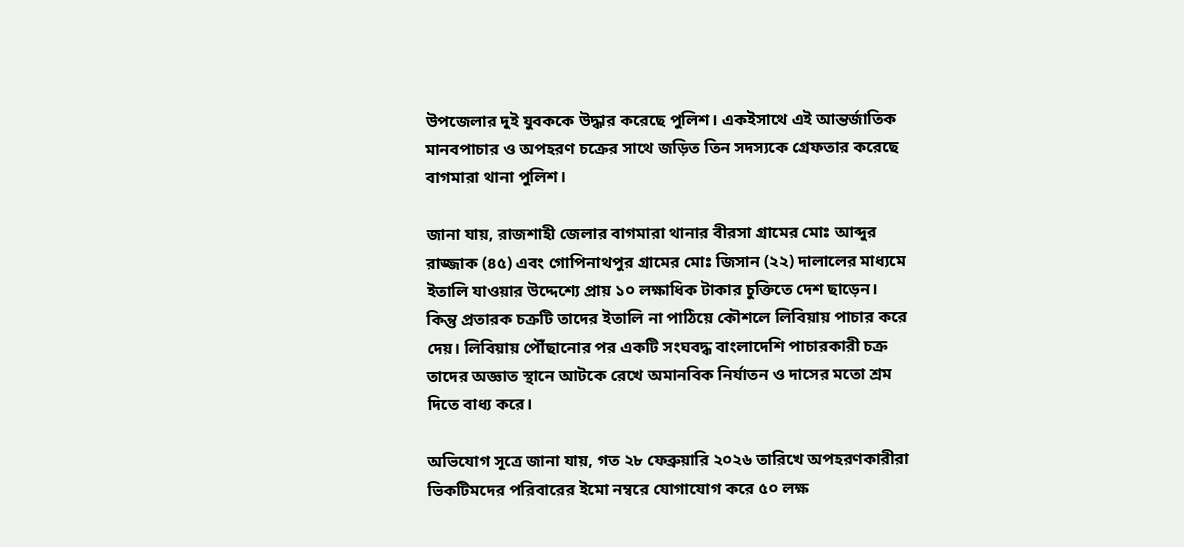উপজেলার দুই যুবককে উদ্ধার করেছে পুলিশ। একইসাথে এই আন্তর্জাতিক মানবপাচার ও অপহরণ চক্রের সাথে জড়িত তিন সদস্যকে গ্রেফতার করেছে বাগমারা থানা পুলিশ।

জানা যায়, রাজশাহী জেলার বাগমারা থানার বীরসা গ্রামের মোঃ আব্দুর রাজ্জাক (৪৫) এবং গোপিনাথপুর গ্রামের মোঃ জিসান (২২) দালালের মাধ্যমে ইতালি যাওয়ার উদ্দেশ্যে প্রায় ১০ লক্ষাধিক টাকার চুক্তিতে দেশ ছাড়েন। কিন্তু প্রতারক চক্রটি তাদের ইতালি না পাঠিয়ে কৌশলে লিবিয়ায় পাচার করে দেয়। লিবিয়ায় পৌঁছানোর পর একটি সংঘবদ্ধ বাংলাদেশি পাচারকারী চক্র তাদের অজ্ঞাত স্থানে আটকে রেখে অমানবিক নির্যাতন ও দাসের মতো শ্রম দিতে বাধ্য করে।

অভিযোগ সূত্রে জানা যায়, গত ২৮ ফেব্রুয়ারি ২০২৬ তারিখে অপহরণকারীরা ভিকটিমদের পরিবারের ইমো নম্বরে যোগাযোগ করে ৫০ লক্ষ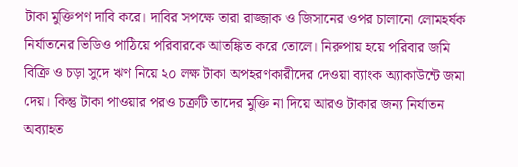টাকা মুক্তিপণ দাবি করে। দাবির সপক্ষে তারা রাজ্জাক ও জিসানের ওপর চালানো লোমহর্ষক নির্যাতনের ভিডিও পাঠিয়ে পরিবারকে আতঙ্কিত করে তোলে। নিরুপায় হয়ে পরিবার জমি বিক্রি ও চড়া সুদে ঋণ নিয়ে ২০ লক্ষ টাকা অপহরণকারীদের দেওয়া ব্যাংক অ্যাকাউন্টে জমা দেয়। কিন্তু টাকা পাওয়ার পরও চক্রটি তাদের মুক্তি না দিয়ে আরও টাকার জন্য নির্যাতন অব্যাহত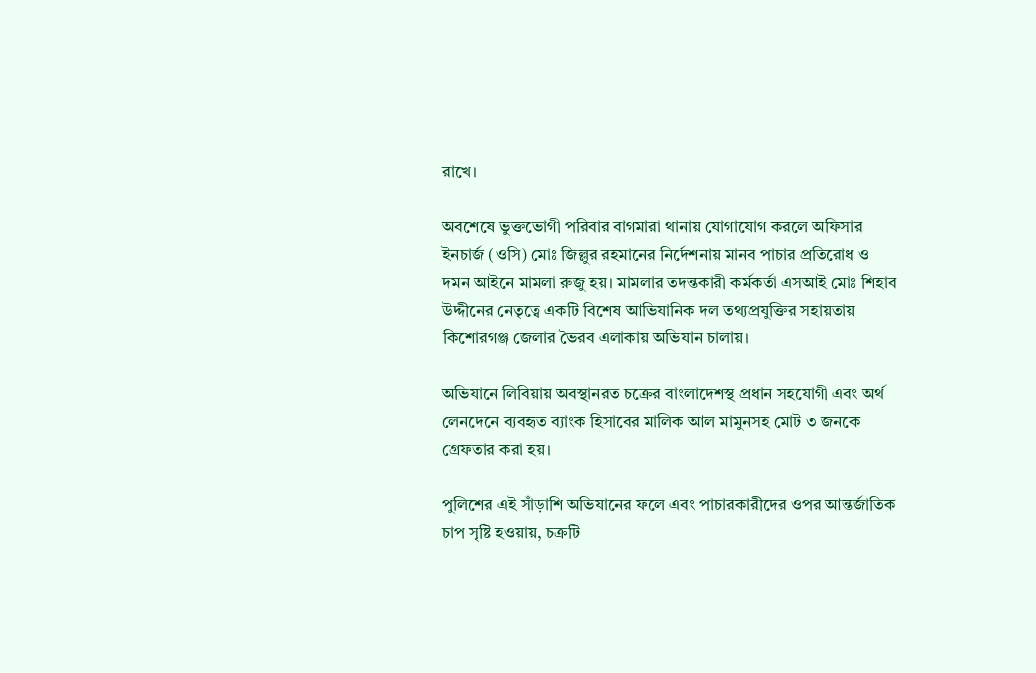রাখে।

অবশেষে ভুক্তভোগী পরিবার বাগমারা থানায় যোগাযোগ করলে অফিসার ইনচার্জ (ওসি) মোঃ জিল্লুর রহমানের নির্দেশনায় মানব পাচার প্রতিরোধ ও দমন আইনে মামলা রুজু হয়। মামলার তদন্তকারী কর্মকর্তা এসআই মোঃ শিহাব উদ্দীনের নেতৃত্বে একটি বিশেষ আভিযানিক দল তথ্যপ্রযুক্তির সহায়তায় কিশোরগঞ্জ জেলার ভৈরব এলাকায় অভিযান চালায়।

অভিযানে লিবিয়ায় অবস্থানরত চক্রের বাংলাদেশস্থ প্রধান সহযোগী এবং অর্থ লেনদেনে ব্যবহৃত ব্যাংক হিসাবের মালিক আল মামুনসহ মোট ৩ জনকে গ্রেফতার করা হয়।

পুলিশের এই সাঁড়াশি অভিযানের ফলে এবং পাচারকারীদের ওপর আন্তর্জাতিক চাপ সৃষ্টি হওয়ায়, চক্রটি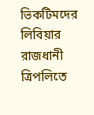ভিকটিমদের লিবিয়ার রাজধানী ত্রিপলিতে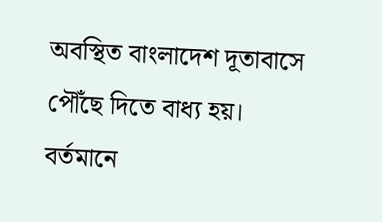অবস্থিত বাংলাদেশ দূতাবাসে পৌঁছে দিতে বাধ্য হয়। বর্তমানে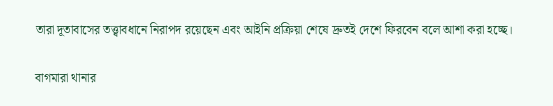তারা দূতাবাসের তত্ত্বাবধানে নিরাপদ রয়েছেন এবং আইনি প্রক্রিয়া শেষে দ্রুতই দেশে ফিরবেন বলে আশা করা হচ্ছে।

বাগমারা থানার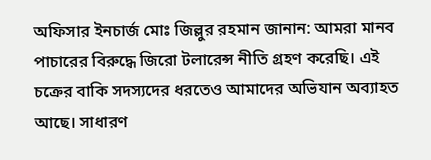অফিসার ইনচার্জ মোঃ জিল্লুর রহমান জানান: আমরা মানব পাচারের বিরুদ্ধে জিরো টলারেন্স নীতি গ্রহণ করেছি। এই চক্রের বাকি সদস্যদের ধরতেও আমাদের অভিযান অব্যাহত আছে। সাধারণ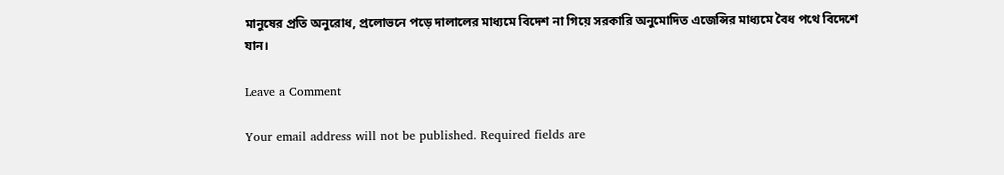মানুষের প্রতি অনুরোধ, প্রলোভনে পড়ে দালালের মাধ্যমে বিদেশ না গিয়ে সরকারি অনুমোদিত এজেন্সির মাধ্যমে বৈধ পথে বিদেশে যান।

Leave a Comment

Your email address will not be published. Required fields are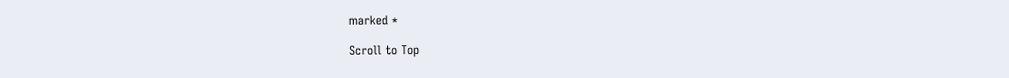marked *

Scroll to Top